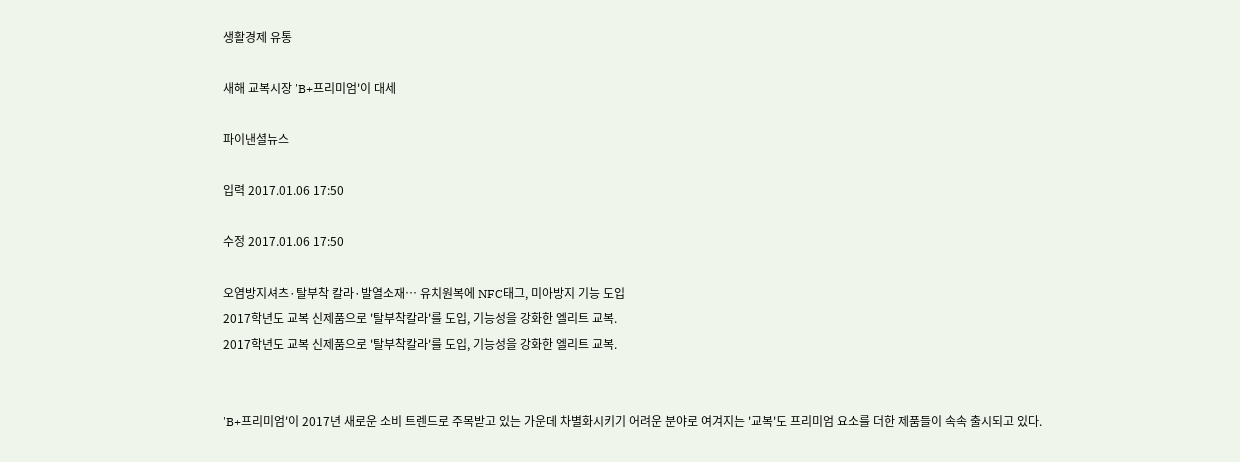생활경제 유통

새해 교복시장 'B+프리미엄'이 대세

파이낸셜뉴스

입력 2017.01.06 17:50

수정 2017.01.06 17:50

오염방지셔츠·탈부착 칼라·발열소재… 유치원복에 NFC태그, 미아방지 기능 도입
2017학년도 교복 신제품으로 '탈부착칼라'를 도입, 기능성을 강화한 엘리트 교복.
2017학년도 교복 신제품으로 '탈부착칼라'를 도입, 기능성을 강화한 엘리트 교복.


'B+프리미엄'이 2017년 새로운 소비 트렌드로 주목받고 있는 가운데 차별화시키기 어려운 분야로 여겨지는 '교복'도 프리미엄 요소를 더한 제품들이 속속 출시되고 있다.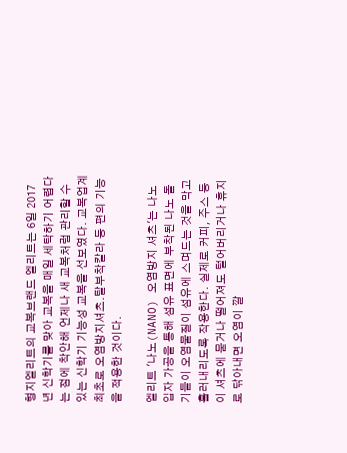형지엘리트의 교복브랜드 엘리트는 6일 2017년 신학기를 맞아 교복을 매일 세탁하기 어렵다는 점에 착안해 언제나 새 교복처럼 관리할 수 있는 신학기 기능성 교복을 선보였다. 교복업계 최초로 오염방지셔츠.탈부착칼라 등 편의 기능을 적용한 것이다.

엘리트 '나노(NANO) 오염방지 셔츠'는 나노 입자 가공을 통해 섬유 표면에 부착된 나노 돌기들이 오염물질이 섬유에 스며드는 것을 막고 흘러내리도록 작용한다. 실제로 커피, 주스 등이 셔츠에 묻거나 떨어져도 털어버리거나 휴지로 닦아내면 오염이 깔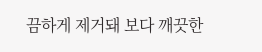끔하게 제거돼 보다 깨끗한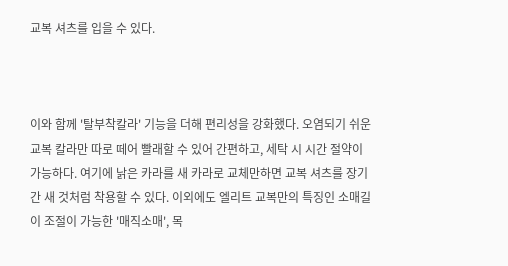교복 셔츠를 입을 수 있다.



이와 함께 '탈부착칼라' 기능을 더해 편리성을 강화했다. 오염되기 쉬운 교복 칼라만 따로 떼어 빨래할 수 있어 간편하고, 세탁 시 시간 절약이 가능하다. 여기에 낡은 카라를 새 카라로 교체만하면 교복 셔츠를 장기간 새 것처럼 착용할 수 있다. 이외에도 엘리트 교복만의 특징인 소매길이 조절이 가능한 '매직소매', 목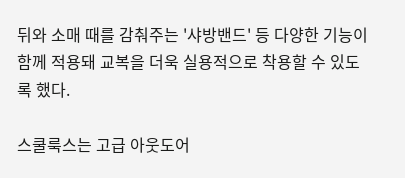뒤와 소매 때를 감춰주는 '샤방밴드' 등 다양한 기능이 함께 적용돼 교복을 더욱 실용적으로 착용할 수 있도록 했다.

스쿨룩스는 고급 아웃도어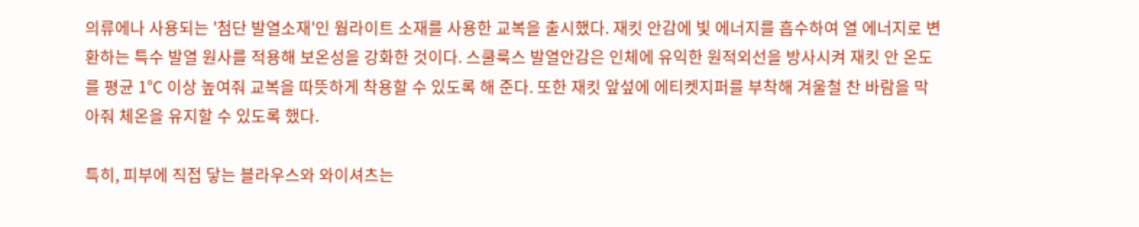의류에나 사용되는 '첨단 발열소재'인 웜라이트 소재를 사용한 교복을 출시했다. 재킷 안감에 빛 에너지를 흡수하여 열 에너지로 변환하는 특수 발열 원사를 적용해 보온성을 강화한 것이다. 스쿨룩스 발열안감은 인체에 유익한 원적외선을 방사시켜 재킷 안 온도를 평균 1℃ 이상 높여줘 교복을 따뜻하게 착용할 수 있도록 해 준다. 또한 재킷 앞섶에 에티켓지퍼를 부착해 겨울철 찬 바람을 막아줘 체온을 유지할 수 있도록 했다.

특히, 피부에 직접 닿는 블라우스와 와이셔츠는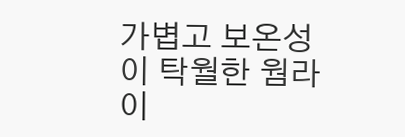가볍고 보온성이 탁월한 웜라이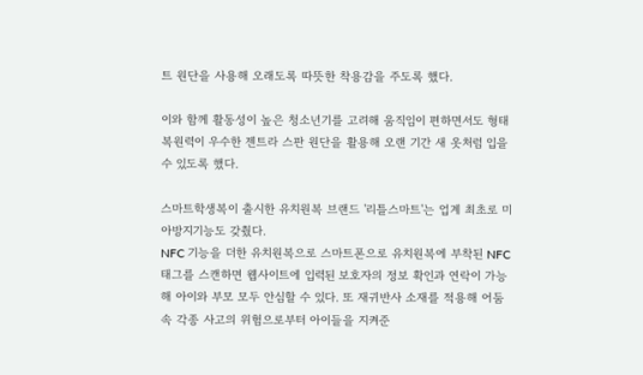트 원단을 사용해 오래도록 따뜻한 착용감을 주도록 했다.

이와 함께 활동성이 높은 청소년기를 고려해 움직임이 편하면서도 형태 복원력이 우수한 젠트라 스판 원단을 활용해 오랜 기간 새 옷처럼 입을 수 있도록 했다.

스마트학생복이 출시한 유치원복 브랜드 '리틀스마트'는 업계 최초로 미아방지기능도 갖췄다.
NFC 기능을 더한 유치원복으로 스마트폰으로 유치원복에 부착된 NFC 태그를 스캔하면 웹사이트에 입력된 보호자의 정보 확인과 연락이 가능해 아이와 부모 모두 안심할 수 있다. 또 재귀반사 소재를 적용해 어둠 속 각종 사고의 위험으로부터 아이들을 지켜준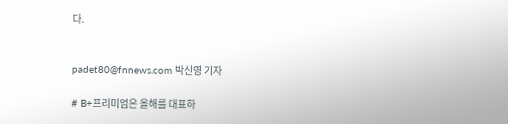다.


padet80@fnnews.com 박신영 기자

# B+프리미엄은 올해를 대표하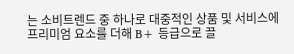는 소비트렌드 중 하나로 대중적인 상품 및 서비스에 프리미엄 요소를 더해 B+ 등급으로 끌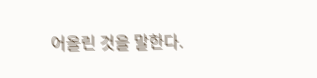어올린 것을 말한다.